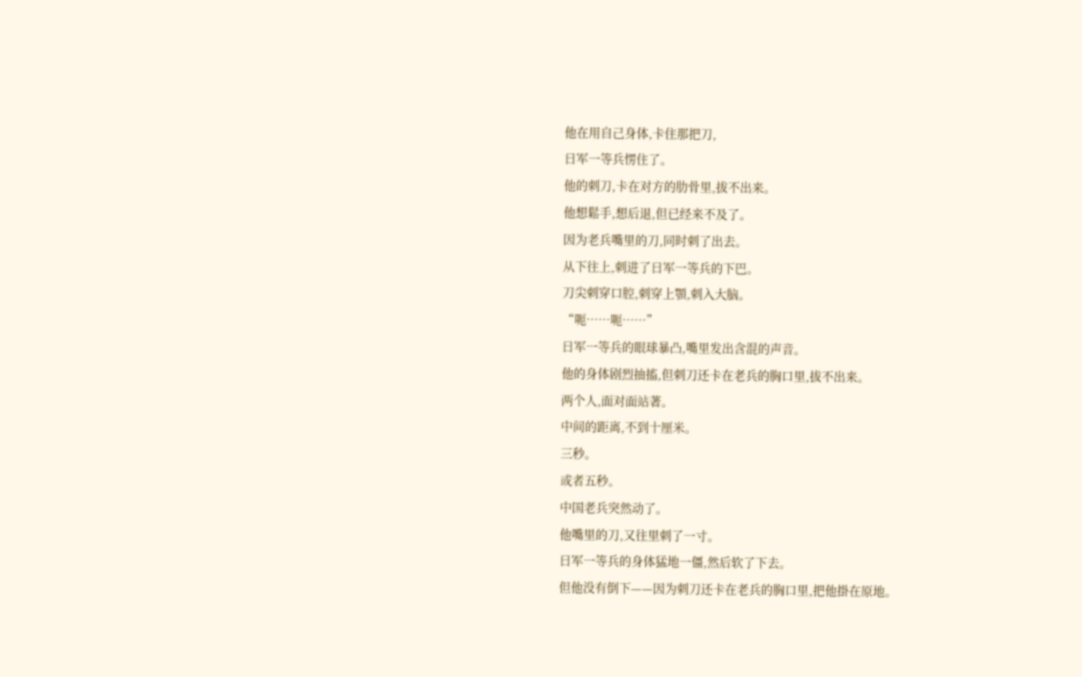他在用自己身体,卡住那把刀,
日军一等兵愣住了。
他的刺刀,卡在对方的肋骨里,拔不出来。
他想鬆手,想后退,但已经来不及了。
因为老兵嘴里的刀,同时刺了出去。
从下往上,刺进了日军一等兵的下巴。
刀尖刺穿口腔,刺穿上顎,刺入大脑。
“呃……呃……”
日军一等兵的眼球暴凸,嘴里发出含混的声音。
他的身体剧烈抽搐,但刺刀还卡在老兵的胸口里,拔不出来。
两个人,面对面站著。
中间的距离,不到十厘米。
三秒。
或者五秒。
中国老兵突然动了。
他嘴里的刀,又往里刺了一寸。
日军一等兵的身体猛地一僵,然后软了下去。
但他没有倒下——因为刺刀还卡在老兵的胸口里,把他掛在原地。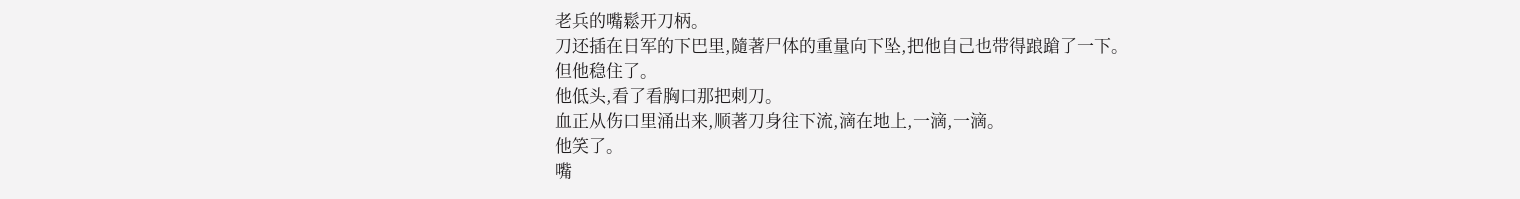老兵的嘴鬆开刀柄。
刀还插在日军的下巴里,隨著尸体的重量向下坠,把他自己也带得踉蹌了一下。
但他稳住了。
他低头,看了看胸口那把刺刀。
血正从伤口里涌出来,顺著刀身往下流,滴在地上,一滴,一滴。
他笑了。
嘴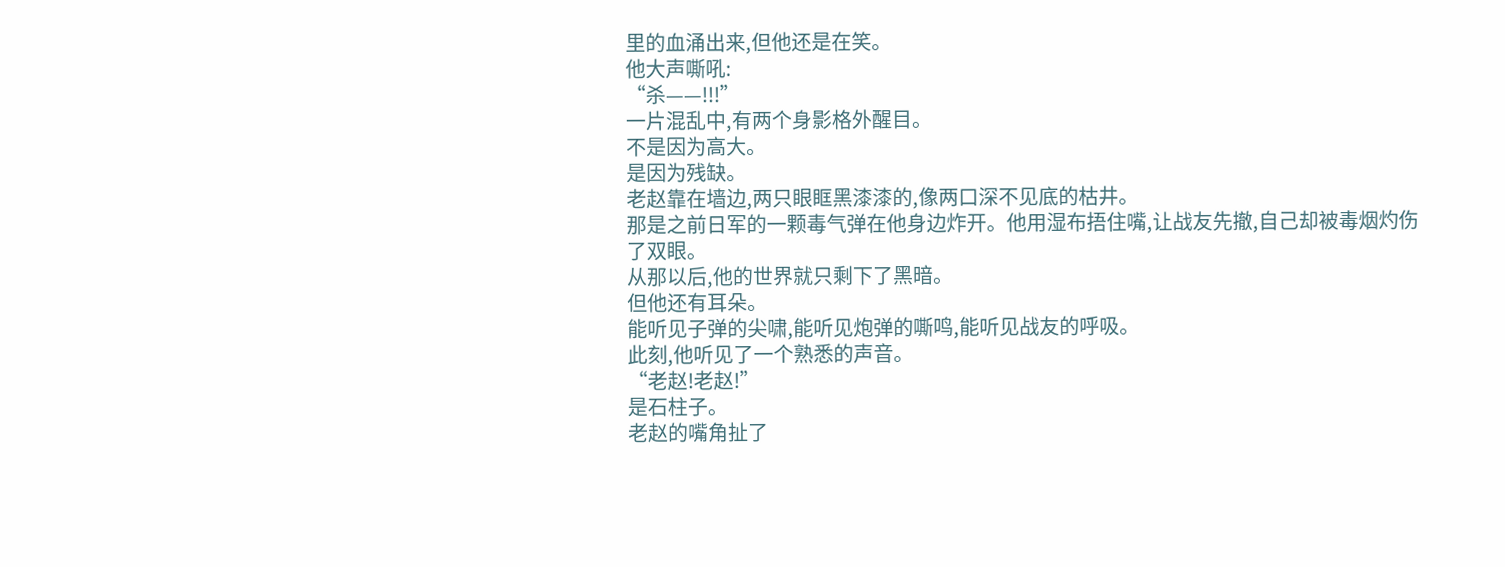里的血涌出来,但他还是在笑。
他大声嘶吼:
“杀——!!!”
一片混乱中,有两个身影格外醒目。
不是因为高大。
是因为残缺。
老赵靠在墙边,两只眼眶黑漆漆的,像两口深不见底的枯井。
那是之前日军的一颗毒气弹在他身边炸开。他用湿布捂住嘴,让战友先撤,自己却被毒烟灼伤了双眼。
从那以后,他的世界就只剩下了黑暗。
但他还有耳朵。
能听见子弹的尖啸,能听见炮弹的嘶鸣,能听见战友的呼吸。
此刻,他听见了一个熟悉的声音。
“老赵!老赵!”
是石柱子。
老赵的嘴角扯了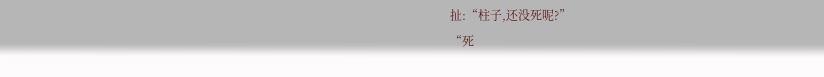扯:“柱子,还没死呢?”
“死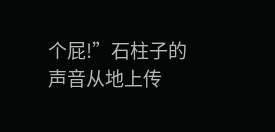个屁!”石柱子的声音从地上传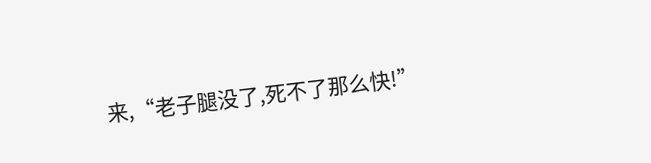来,“老子腿没了,死不了那么快!”